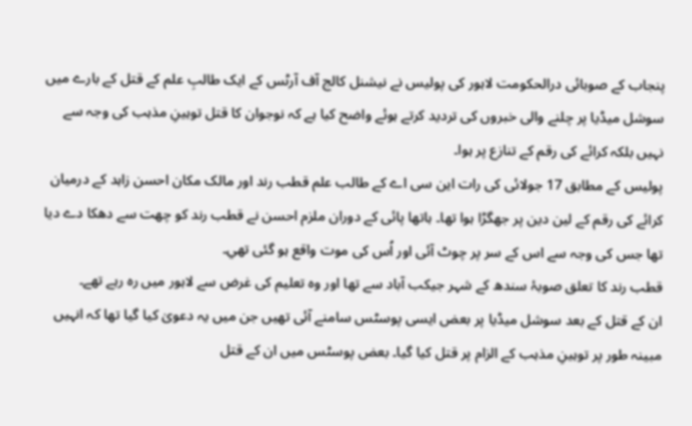پنجاب کے صوبائی درالحکومت لاہور کی پولیس نے نیشنل کالج آف آرٹس کے ایک طالبِ علم کے قتل کے بارے میں سوشل ميڈيا پر چلنے والی خبروں کی ترديد کرتے ہوئے واضح کیا ہے کہ نوجوان کا قتل توہینِ مذہب کی وجہ سے نہیں بلکہ کرائے کی رقم کے تنازع پر ہوا۔
پولیس کے مطابق 17 جولائی کی رات این سی اے کے طالب علم قطب رند اور مالک مکان احسن زاہد کے درمیان کرائے کی رقم کے لین دین پر جھگڑا ہوا تھا۔ ہاتھا پائی کے دوران ملزم احسن نے قطب رند کو چھت سے دھکا دے دیا تھا جس کی وجہ سے اس کے سر پر چوٹ آئی اور اُس کی موت واقع ہو گئی تھي۔
قطب رند کا تعلق صوبۂ سندھ کے شہر جیکب آباد سے تھا اور وہ تعلیم کی غرض سے لاہور میں رہ رہے تھے۔
ان کے قتل کے بعد سوشل میڈیا پر بعض ایسی پوسٹس سامنے آئی تھیں جن میں یہ دعویٰ کیا گیا تھا کہ انہیں مبینہ طور پر توہینِ مذہب کے الزام پر قتل کیا گیا۔ بعض پوسٹس میں ان کے قتل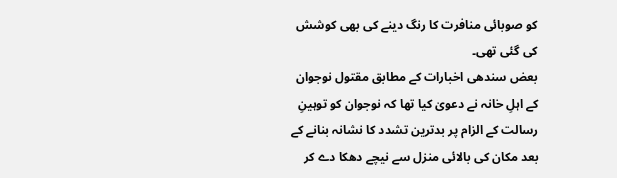کو صوبائی منافرت کا رنگ دینے کی بھی کوشش کی گئی تھی۔
بعض سندھی اخبارات کے مطابق مقتول نوجوان کے اہلِ خانہ نے دعویٰ کیا تھا کہ نوجوان کو توہینِ رسالت کے الزام پر بدترین تشدد کا نشانہ بنانے کے بعد مکان کی بالائی منزل سے نیچے دھکا دے کر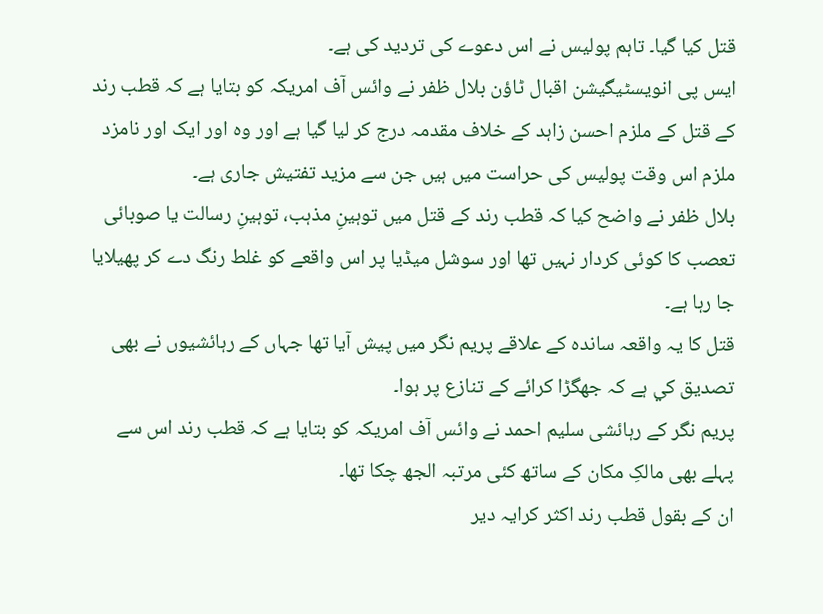قتل کیا گیا۔ تاہم پولیس نے اس دعوے کی تردید کی ہے۔
ایس پی انویسٹیگیشن اقبال ٹاؤن بلال ظفر نے وائس آف امریکہ کو بتایا ہے کہ قطب رند کے قتل کے ملزم احسن زاہد کے خلاف مقدمہ درج کر لیا گیا ہے اور وہ اور ایک اور نامزد ملزم اس وقت پولیس کی حراست میں ہیں جن سے مزید تفتیش جاری ہے۔
بلال ظفر نے واضح کیا کہ قطب رند کے قتل میں توہینِ مذہب، توہینِ رسالت یا صوبائی تعصب کا کوئی کردار نہیں تھا اور سوشل میڈیا پر اس واقعے کو غلط رنگ دے کر پھیلایا جا رہا ہے۔
قتل کا یہ واقعہ ساندہ کے علاقے پریم نگر میں پیش آیا تھا جہاں کے رہائشیوں نے بھی تصديق کي ہے کہ جھگڑا کرائے کے تنازع پر ہوا۔
پریم نگر کے رہائشی سلیم احمد نے وائس آف امریکہ کو بتایا ہے کہ قطب رند اس سے پہلے بھی مالکِ مکان کے ساتھ کئی مرتبہ الجھ چکا تھا۔
ان کے بقول قطب رند اکثر کرایہ دیر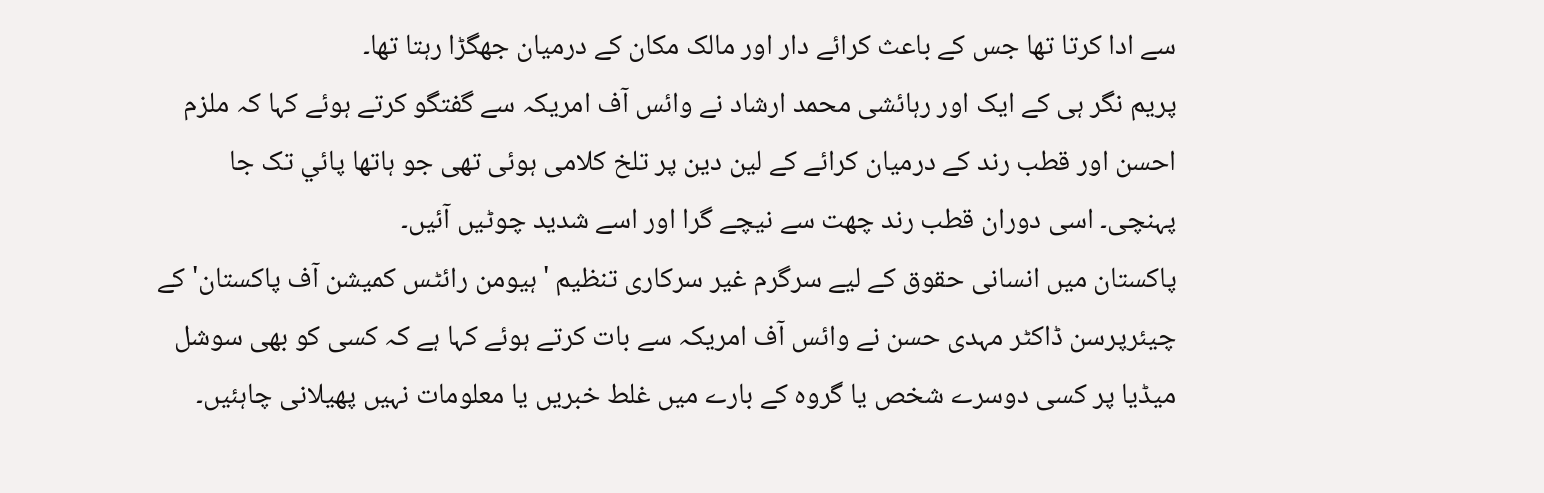سے ادا کرتا تھا جس کے باعث کرائے دار اور مالک مکان کے درمیان جھگڑا رہتا تھا۔
پریم نگر ہی کے ایک اور رہائشی محمد ارشاد نے وائس آف امریکہ سے گفتگو کرتے ہوئے کہا کہ ملزم احسن اور قطب رند کے درمیان کرائے کے لین دین پر تلخ کلامی ہوئی تھی جو ہاتھا پائي تک جا پہنچی۔ اسی دوران قطب رند چھت سے نيچے گرا اور اسے شدید چوٹیں آئیں۔
پاکستان میں انسانی حقوق کے لیے سرگرم غیر سرکاری تنظیم 'ہیومن رائٹس کمیشن آف پاکستان' کے چیئرپرسن ڈاکٹر مہدی حسن نے وائس آف امریکہ سے بات کرتے ہوئے کہا ہے کہ کسی کو بھی سوشل میڈیا پر کسی دوسرے شخص یا گروہ کے بارے میں غلط خبریں یا معلومات نہیں پھیلانی چاہئیں۔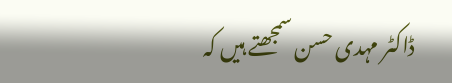ڈاکٹر مہدی حسن سمجھتے ہیں کہ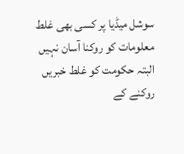سوشل میڈیا پر کسی بھی غلط معلومات کو روکنا آسان نہیں البتہ حکومت کو غلط خبریں روکنے کے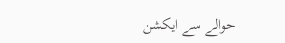حوالے سے ایکشن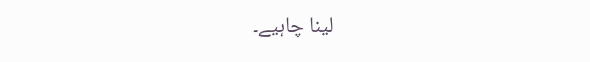لینا چاہیے۔